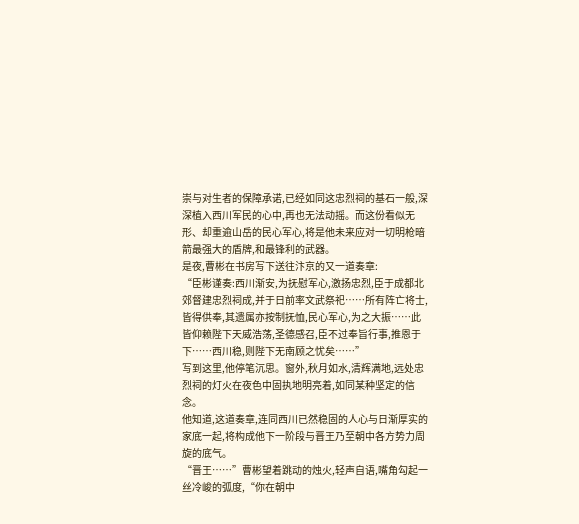崇与对生者的保障承诺,已经如同这忠烈祠的基石一般,深深植入西川军民的心中,再也无法动摇。而这份看似无形、却重逾山岳的民心军心,将是他未来应对一切明枪暗箭最强大的盾牌,和最锋利的武器。
是夜,曹彬在书房写下送往汴京的又一道奏章:
“臣彬谨奏:西川渐安,为抚慰军心,激扬忠烈,臣于成都北郊督建忠烈祠成,并于日前率文武祭祀……所有阵亡将士,皆得供奉,其遗属亦按制抚恤,民心军心,为之大振……此皆仰赖陛下天威浩荡,圣德感召,臣不过奉旨行事,推恩于下……西川稳,则陛下无南顾之忧矣……”
写到这里,他停笔沉思。窗外,秋月如水,清辉满地,远处忠烈祠的灯火在夜色中固执地明亮着,如同某种坚定的信念。
他知道,这道奏章,连同西川已然稳固的人心与日渐厚实的家底一起,将构成他下一阶段与晋王乃至朝中各方势力周旋的底气。
“晋王……”曹彬望着跳动的烛火,轻声自语,嘴角勾起一丝冷峻的弧度,“你在朝中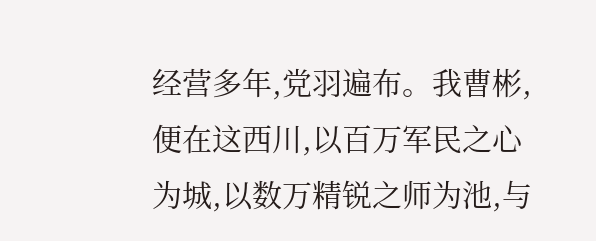经营多年,党羽遍布。我曹彬,便在这西川,以百万军民之心为城,以数万精锐之师为池,与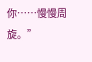你……慢慢周旋。”